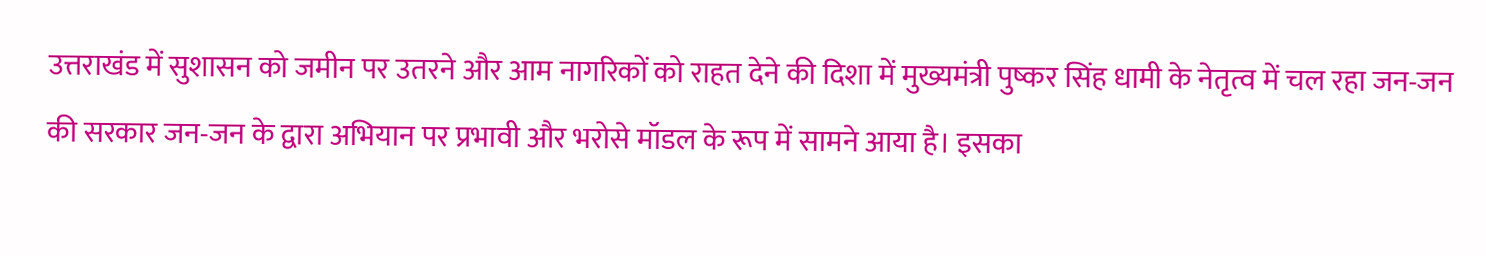उत्तराखंड में सुशासन को जमीन पर उतरने और आम नागरिकों को राहत देने की दिशा में मुख्यमंत्री पुष्कर सिंह धामी के नेतृत्व में चल रहा जन-जन की सरकार जन-जन के द्वारा अभियान पर प्रभावी और भरोसे मॉडल के रूप में सामने आया है। इसका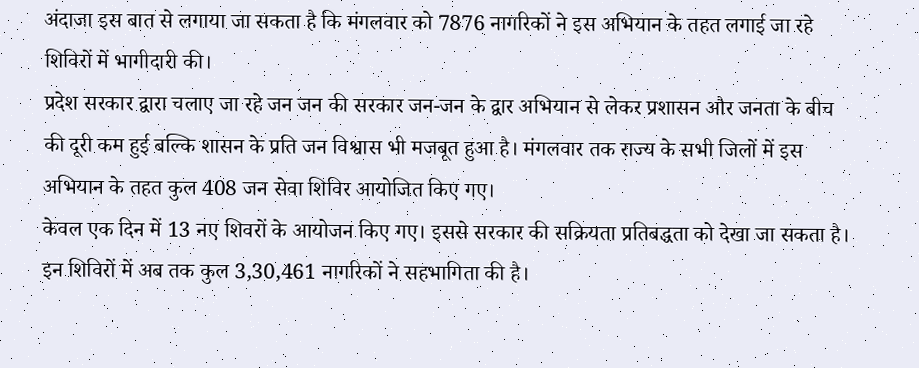अंदाजा इस बात से लगाया जा सकता है कि मंगलवार को 7876 नागरिकों ने इस अभियान के तहत लगाई जा रहे शिविरों में भागीदारी की।
प्रदेश सरकार द्वारा चलाए जा रहे जन जन की सरकार जन-जन के द्वार अभियान से लेकर प्रशासन और जनता के बीच की दूरी कम हुई बल्कि शासन के प्रति जन विश्वास भी मजबूत हुआ है। मंगलवार तक राज्य के सभी जिलों में इस अभियान के तहत कुल 408 जन सेवा शिविर आयोजित किए गए।
केवल एक दिन में 13 नए शिवरों के आयोजन किए गए। इससे सरकार की सक्रियता प्रतिबद्धता को देखा जा सकता है।
इन शिविरों में अब तक कुल 3,30,461 नागरिकों ने सहभागिता की है।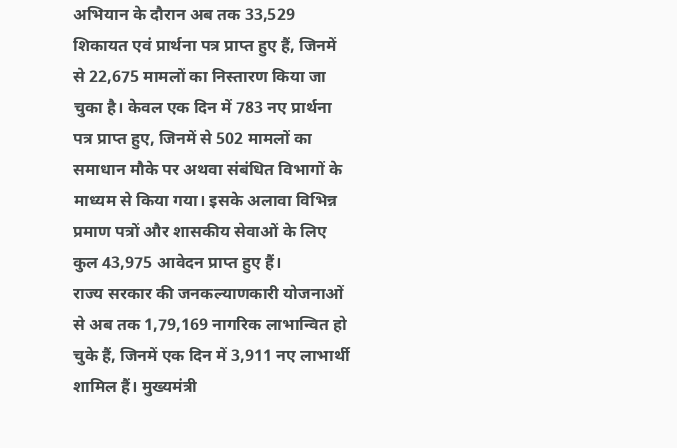अभियान के दौरान अब तक 33,529 शिकायत एवं प्रार्थना पत्र प्राप्त हुए हैं, जिनमें से 22,675 मामलों का निस्तारण किया जा चुका है। केवल एक दिन में 783 नए प्रार्थना पत्र प्राप्त हुए, जिनमें से 502 मामलों का समाधान मौके पर अथवा संबंधित विभागों के माध्यम से किया गया। इसके अलावा विभिन्न प्रमाण पत्रों और शासकीय सेवाओं के लिए कुल 43,975 आवेदन प्राप्त हुए हैं।
राज्य सरकार की जनकल्याणकारी योजनाओं से अब तक 1,79,169 नागरिक लाभान्वित हो चुके हैं, जिनमें एक दिन में 3,911 नए लाभार्थी शामिल हैं। मुख्यमंत्री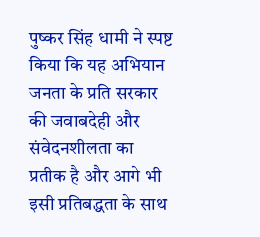पुष्कर सिंह धामी ने स्पष्ट किया कि यह अभियान जनता के प्रति सरकार की जवाबदेही और संवेदनशीलता का प्रतीक है और आगे भी इसी प्रतिबद्धता के साथ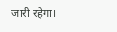जारी रहेगा।